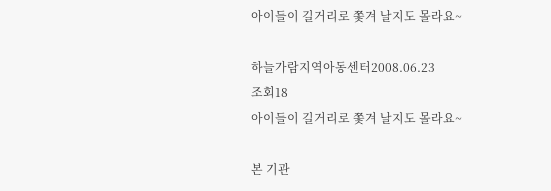아이들이 길거리로 쫓겨 날지도 몰라요~

하늘가람지역아동센터2008.06.23
조회18
아이들이 길거리로 쫓겨 날지도 몰라요~

본 기관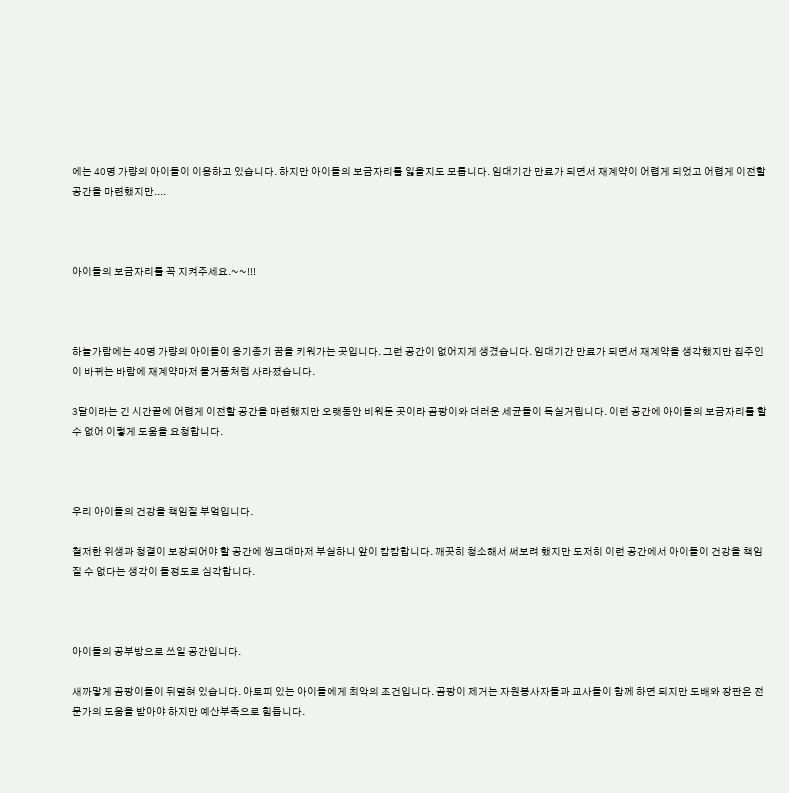에는 40명 가량의 아이들이 이용하고 있습니다. 하지만 아이들의 보금자리를 잃을지도 모릅니다. 임대기간 만료가 되면서 재계약이 어렵게 되었고 어렵게 이전할 공간을 마련했지만....



아이들의 보금자리를 꼭 지켜주세요.~~!!!



하늘가람에는 40명 가량의 아이들이 옹기종기 꿈을 키워가는 곳입니다. 그런 공간이 없어지게 생겼습니다. 임대기간 만료가 되면서 재계약을 생각했지만 집주인이 바뀌는 바람에 재계약마저 물거품처럼 사라졌습니다.

3달이라는 긴 시간끝에 어렵게 이전할 공간을 마련했지만 오랫동안 비워둔 곳이라 곰팡이와 더러운 세균들이 득실거립니다. 이런 공간에 아이들의 보금자리를 할 수 없어 이렇게 도움을 요청합니다.



우리 아이들의 건강을 책임질 부엌입니다.

철저한 위생과 청결이 보장되어야 할 공간에 씽크대마저 부실하니 앞이 캄캄합니다. 깨끗히 청소해서 써보려 했지만 도저히 이런 공간에서 아이들이 건강을 책임질 수 없다는 생각이 들정도로 심각합니다.



아이들의 공부방으로 쓰일 공간입니다.

새까맣게 곰팡이들이 뒤덮혀 있습니다. 아토피 있는 아이들에게 최악의 조건입니다. 곰팡이 제거는 자원봉사자들과 교사들이 함께 하면 되지만 도배와 장판은 전문가의 도움을 받아야 하지만 예산부족으로 힘듭니다.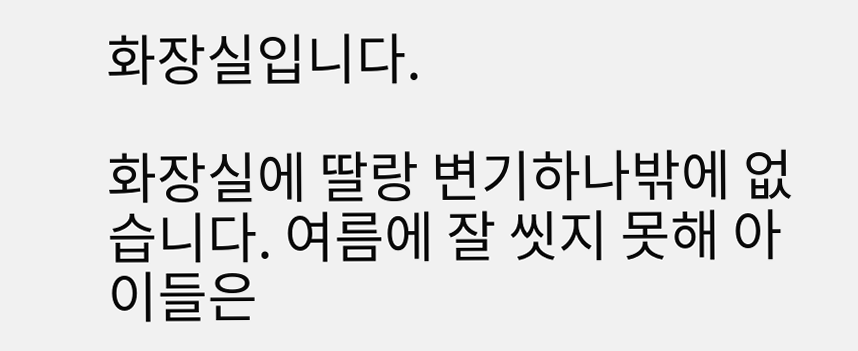화장실입니다.

화장실에 딸랑 변기하나밖에 없습니다. 여름에 잘 씻지 못해 아이들은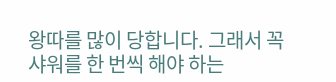왕따를 많이 당합니다. 그래서 꼭 샤워를 한 번씩 해야 하는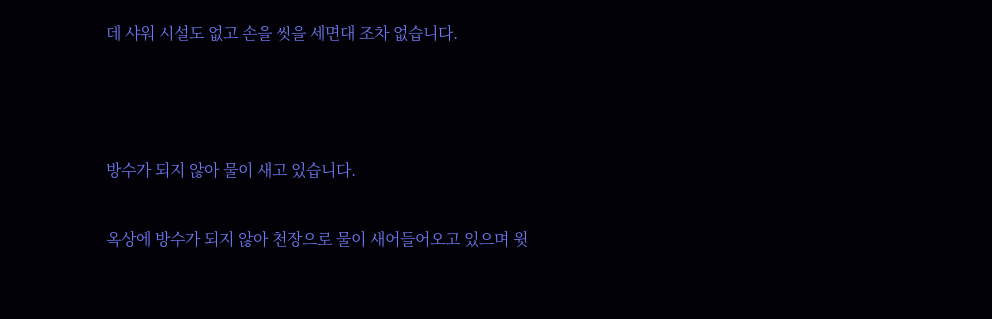데 샤워 시설도 없고 손을 씻을 세면대 조차 없습니다.



방수가 되지 않아 물이 새고 있습니다.

옥상에 방수가 되지 않아 천장으로 물이 새어들어오고 있으며 윗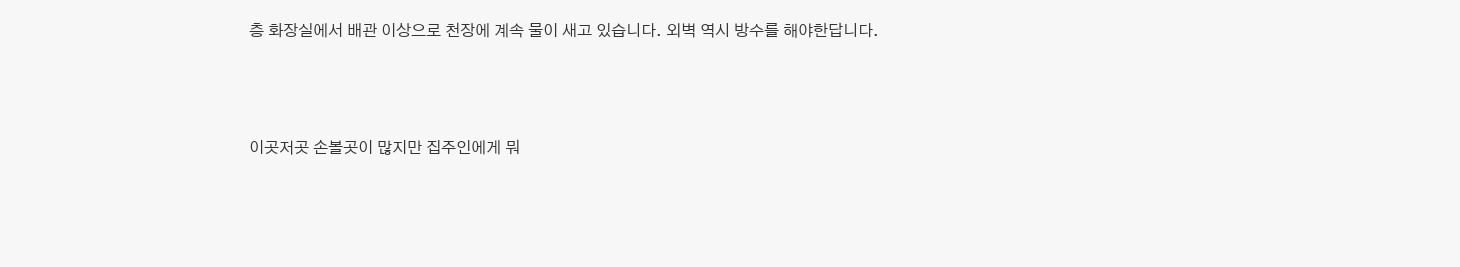층 화장실에서 배관 이상으로 천장에 계속 물이 새고 있습니다. 외벽 역시 방수를 해야한답니다.





이곳저곳 손볼곳이 많지만 집주인에게 뭐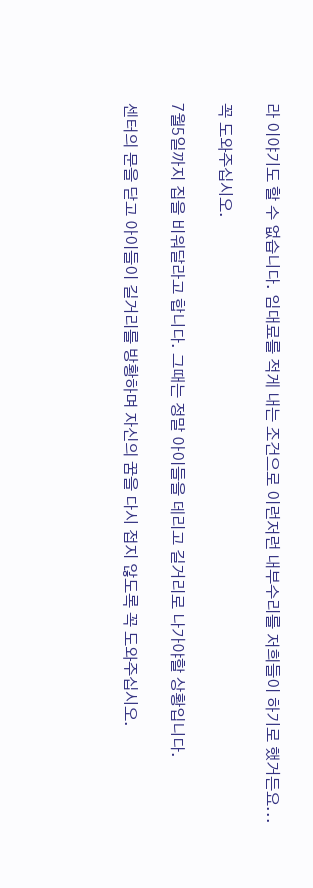라 이야기도 할 수 없습니다. 임대료를 적게 내는 조건으로 이런저런 내부수리를 저희들이 하기로 했거든요...

꼭 도와주십시오.

7월5일까지 집을 비워달라고 합니다. 그때는 정말 아이들을 데리고 길거리로 나가야할 상황입니다.

센터의 문을 닫고 아이들이 길거리를 방황하며 자신의 꿈을 다시 접지 않도록 꼭 도와주십시오.